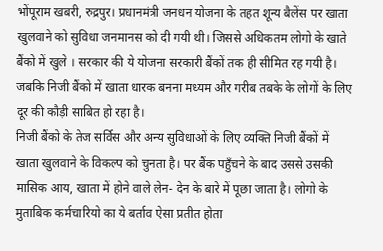भोंपूराम खबरी, रुद्रपुर। प्रधानमंत्री जनधन योजना के तहत शून्य बैलेंस पर खाता खुलवाने को सुविधा जनमानस को दी गयी थी। जिससे अधिकतम लोगो के खाते बैंको में खुले । सरकार की ये योजना सरकारी बैंकों तक ही सीमित रह गयी है। जबकि निजी बैंको में खाता धारक बनना मध्यम और गरीब तबके के लोगों के लिए दूर की कौड़ी साबित हो रहा है।
निजी बैंको के तेज सर्विस और अन्य सुविधाओं के लिए व्यक्ति निजी बैंकों में खाता खुलवाने के विकल्प को चुनता है। पर बैंक पहुँचने के बाद उससे उसकी मासिक आय, खाता में होने वाले लेन- देन के बारे में पूछा जाता है। लोगो के मुताबिक कर्मचारियो का ये बर्ताव ऐसा प्रतीत होता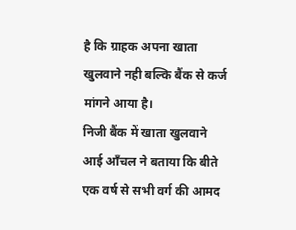है कि ग्राहक अपना खाता खुलवाने नही बल्कि बैंक से कर्ज मांगने आया है।
निजी बैंक में खाता खुलवाने आई आँचल ने बताया कि बीते एक वर्ष से सभी वर्ग की आमद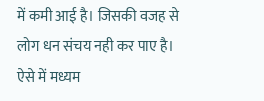में कमी आई है। जिसकी वजह से लोग धन संचय नही कर पाए है। ऐसे में मध्यम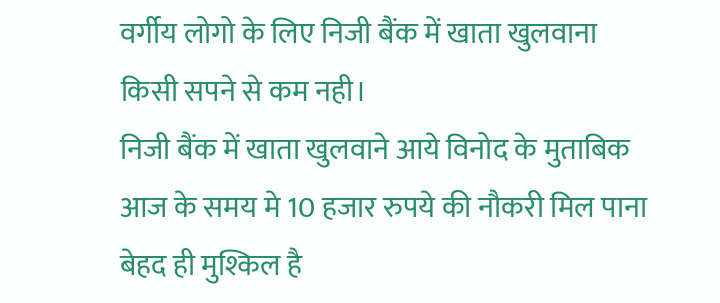वर्गीय लोगो के लिए निजी बैंक में खाता खुलवाना किसी सपने से कम नही।
निजी बैंक में खाता खुलवाने आये विनोद के मुताबिक आज के समय मे 10 हजार रुपये की नौकरी मिल पाना बेहद ही मुश्किल है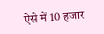ऐसे में 10 हजार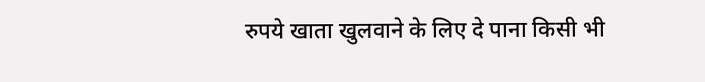रुपये खाता खुलवाने के लिए दे पाना किसी भी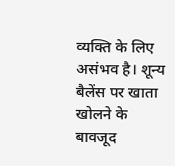व्यक्ति के लिए असंभव है। शून्य बैलेंस पर खाता खोलने के बावजूद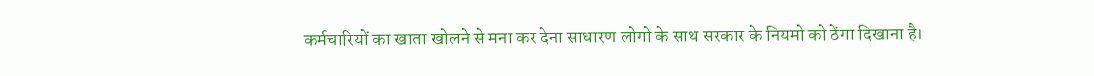कर्मचारियों का खाता खोलने से मना कर देना साधारण लोगो के साथ सरकार के नियमो को ठेंगा दिखाना है।